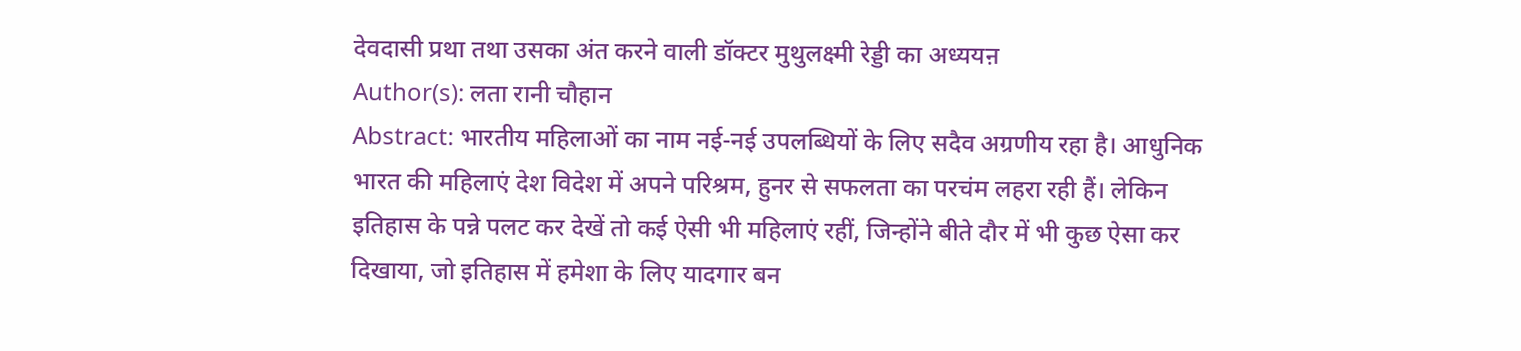देवदासी प्रथा तथा उसका अंत करने वाली डॉक्टर मुथुलक्ष्मी रेड्डी का अध्ययऩ
Author(s): लता रानी चौहान
Abstract: भारतीय महिलाओं का नाम नई-नई उपलब्धियों के लिए सदैव अग्रणीय रहा है। आधुनिक भारत की महिलाएं देश विदेश में अपने परिश्रम, हुनर से सफलता का परचंम लहरा रही हैं। लेकिन इतिहास के पन्ने पलट कर देखें तो कई ऐसी भी महिलाएं रहीं, जिन्होंने बीते दौर में भी कुछ ऐसा कर दिखाया, जो इतिहास में हमेशा के लिए यादगार बन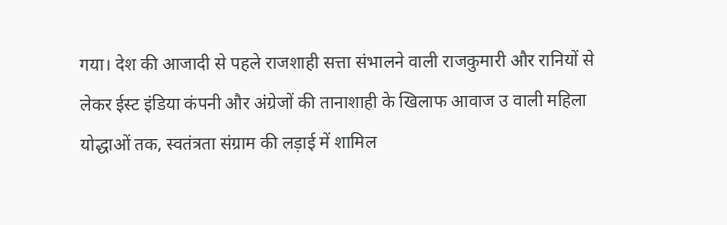गया। देश की आजादी से पहले राजशाही सत्ता संभालने वाली राजकुमारी और रानियों से लेकर ईस्ट इंडिया कंपनी और अंग्रेजों की तानाशाही के खिलाफ आवाज उ वाली महिला योद्धाओं तक, स्वतंत्रता संग्राम की लड़ाई में शामिल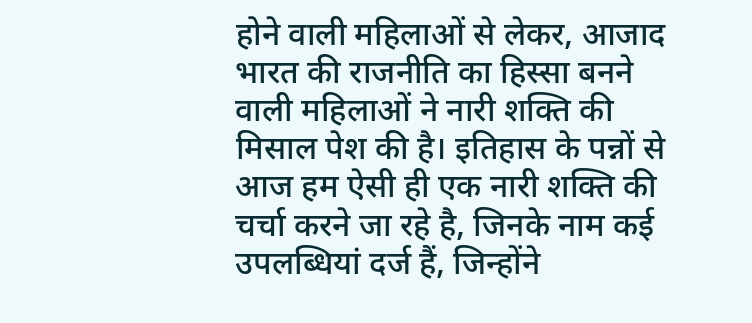होने वाली महिलाओं से लेकर, आजाद भारत की राजनीति का हिस्सा बनने वाली महिलाओं ने नारी शक्ति की मिसाल पेश की है। इतिहास के पन्नों से आज हम ऐसी ही एक नारी शक्ति की चर्चा करने जा रहे है, जिनके नाम कई उपलब्धियां दर्ज हैं, जिन्होंने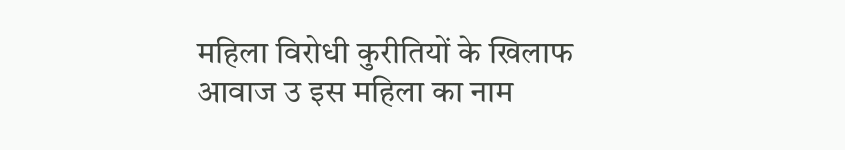महिला विरोधी कुरीतियों के खिलाफ आवाज उ इस महिला का नाम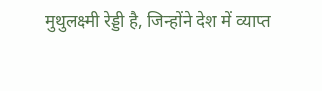मुथुलक्ष्मी रेड्डी है, जिन्होंने देश में व्याप्त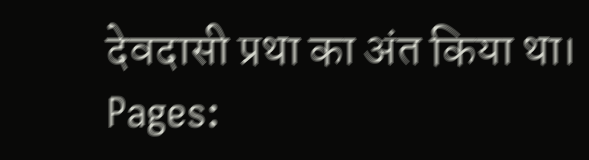देवदासी प्रथा का अंत किया था।
Pages: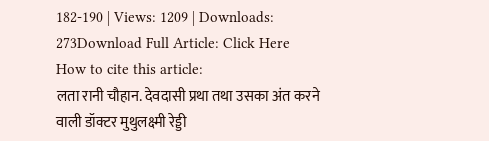182-190 | Views: 1209 | Downloads: 273Download Full Article: Click Here
How to cite this article:
लता रानी चौहान. देवदासी प्रथा तथा उसका अंत करने वाली डॉक्टर मुथुलक्ष्मी रेड्डी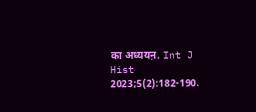का अध्ययऩ. Int J Hist 2023;5(2):182-190.